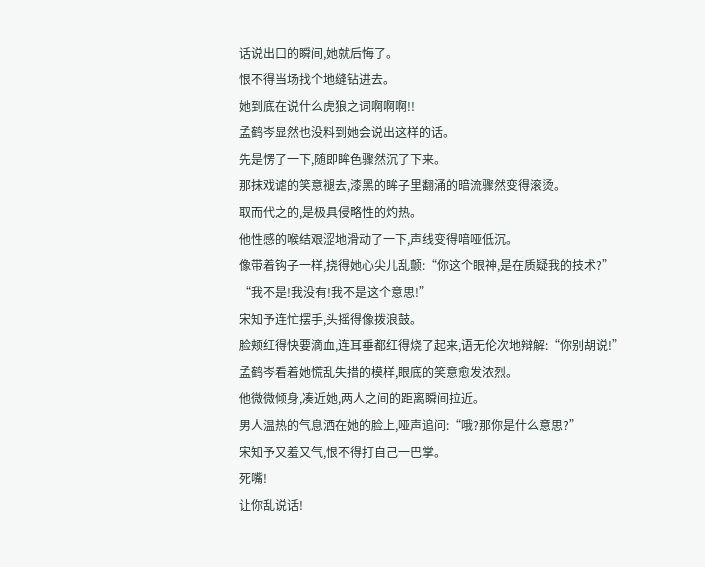话说出口的瞬间,她就后悔了。
恨不得当场找个地缝钻进去。
她到底在说什么虎狼之词啊啊啊!!
孟鹤岑显然也没料到她会说出这样的话。
先是愣了一下,随即眸色骤然沉了下来。
那抹戏谑的笑意褪去,漆黑的眸子里翻涌的暗流骤然变得滚烫。
取而代之的,是极具侵略性的灼热。
他性感的喉结艰涩地滑动了一下,声线变得喑哑低沉。
像带着钩子一样,挠得她心尖儿乱颤:“你这个眼神,是在质疑我的技术?”
“我不是!我没有!我不是这个意思!”
宋知予连忙摆手,头摇得像拨浪鼓。
脸颊红得快要滴血,连耳垂都红得烧了起来,语无伦次地辩解:“你别胡说!”
孟鹤岑看着她慌乱失措的模样,眼底的笑意愈发浓烈。
他微微倾身,凑近她,两人之间的距离瞬间拉近。
男人温热的气息洒在她的脸上,哑声追问:“哦?那你是什么意思?”
宋知予又羞又气,恨不得打自己一巴掌。
死嘴!
让你乱说话!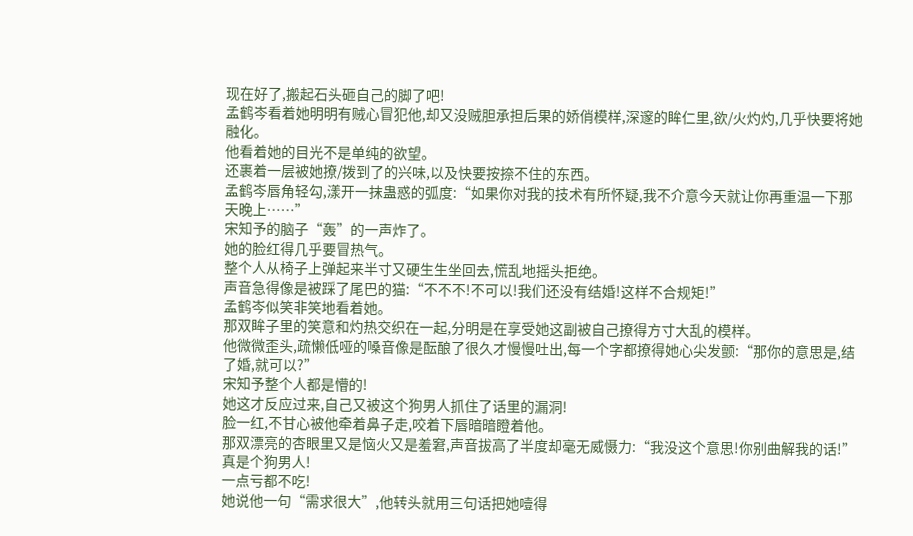现在好了,搬起石头砸自己的脚了吧!
孟鹤岑看着她明明有贼心冒犯他,却又没贼胆承担后果的娇俏模样,深邃的眸仁里,欲/火灼灼,几乎快要将她融化。
他看着她的目光不是单纯的欲望。
还裹着一层被她撩/拨到了的兴味,以及快要按捺不住的东西。
孟鹤岑唇角轻勾,漾开一抹蛊惑的弧度:“如果你对我的技术有所怀疑,我不介意今天就让你再重温一下那天晚上……”
宋知予的脑子“轰”的一声炸了。
她的脸红得几乎要冒热气。
整个人从椅子上弹起来半寸又硬生生坐回去,慌乱地摇头拒绝。
声音急得像是被踩了尾巴的猫:“不不不!不可以!我们还没有结婚!这样不合规矩!”
孟鹤岑似笑非笑地看着她。
那双眸子里的笑意和灼热交织在一起,分明是在享受她这副被自己撩得方寸大乱的模样。
他微微歪头,疏懒低哑的嗓音像是酝酿了很久才慢慢吐出,每一个字都撩得她心尖发颤:“那你的意思是,结了婚,就可以?”
宋知予整个人都是懵的!
她这才反应过来,自己又被这个狗男人抓住了话里的漏洞!
脸一红,不甘心被他牵着鼻子走,咬着下唇暗暗瞪着他。
那双漂亮的杏眼里又是恼火又是羞窘,声音拔高了半度却毫无威慑力:“我没这个意思!你别曲解我的话!”
真是个狗男人!
一点亏都不吃!
她说他一句“需求很大”,他转头就用三句话把她噎得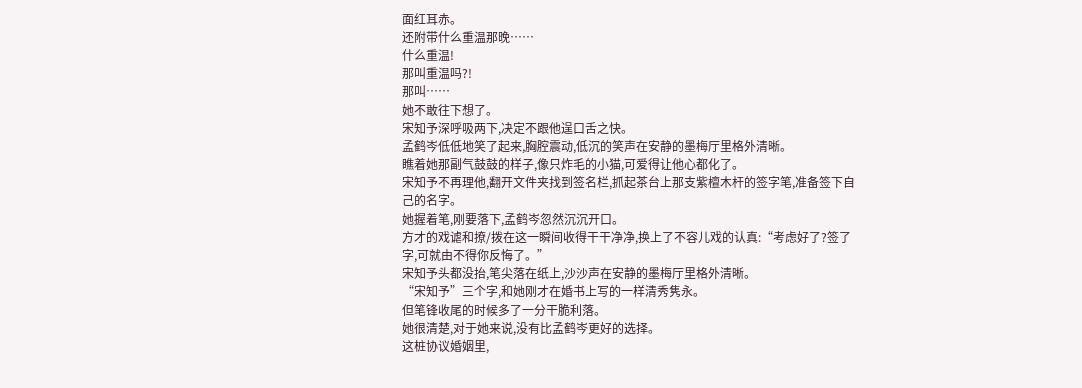面红耳赤。
还附带什么重温那晚……
什么重温!
那叫重温吗?!
那叫……
她不敢往下想了。
宋知予深呼吸两下,决定不跟他逞口舌之快。
孟鹤岑低低地笑了起来,胸腔震动,低沉的笑声在安静的墨梅厅里格外清晰。
瞧着她那副气鼓鼓的样子,像只炸毛的小猫,可爱得让他心都化了。
宋知予不再理他,翻开文件夹找到签名栏,抓起茶台上那支紫檀木杆的签字笔,准备签下自己的名字。
她握着笔,刚要落下,孟鹤岑忽然沉沉开口。
方才的戏谑和撩/拨在这一瞬间收得干干净净,换上了不容儿戏的认真:“考虑好了?签了字,可就由不得你反悔了。”
宋知予头都没抬,笔尖落在纸上,沙沙声在安静的墨梅厅里格外清晰。
“宋知予”三个字,和她刚才在婚书上写的一样清秀隽永。
但笔锋收尾的时候多了一分干脆利落。
她很清楚,对于她来说,没有比孟鹤岑更好的选择。
这桩协议婚姻里,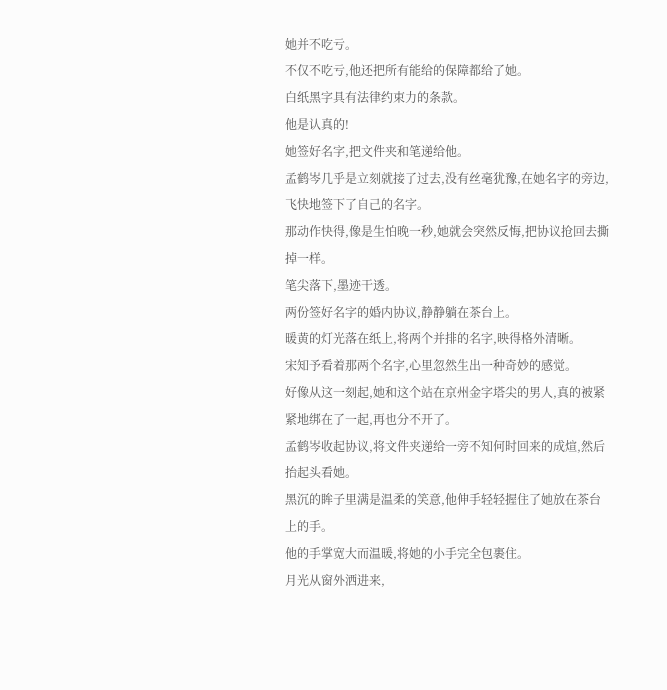她并不吃亏。
不仅不吃亏,他还把所有能给的保障都给了她。
白纸黑字具有法律约束力的条款。
他是认真的!
她签好名字,把文件夹和笔递给他。
孟鹤岑几乎是立刻就接了过去,没有丝毫犹豫,在她名字的旁边,飞快地签下了自己的名字。
那动作快得,像是生怕晚一秒,她就会突然反悔,把协议抢回去撕掉一样。
笔尖落下,墨迹干透。
两份签好名字的婚内协议,静静躺在茶台上。
暖黄的灯光落在纸上,将两个并排的名字,映得格外清晰。
宋知予看着那两个名字,心里忽然生出一种奇妙的感觉。
好像从这一刻起,她和这个站在京州金字塔尖的男人,真的被紧紧地绑在了一起,再也分不开了。
孟鹤岑收起协议,将文件夹递给一旁不知何时回来的成煊,然后抬起头看她。
黑沉的眸子里满是温柔的笑意,他伸手轻轻握住了她放在茶台上的手。
他的手掌宽大而温暖,将她的小手完全包裹住。
月光从窗外洒进来,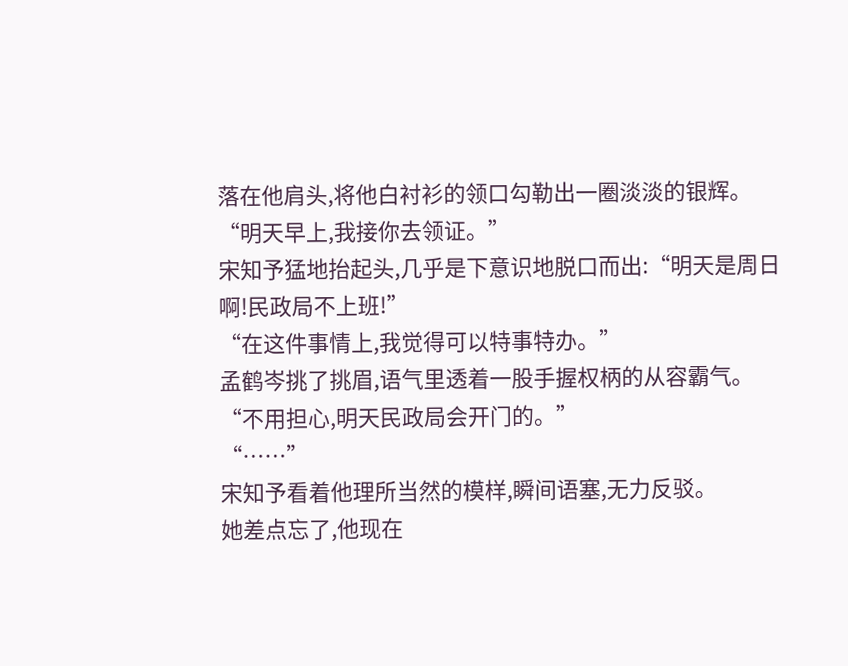落在他肩头,将他白衬衫的领口勾勒出一圈淡淡的银辉。
“明天早上,我接你去领证。”
宋知予猛地抬起头,几乎是下意识地脱口而出:“明天是周日啊!民政局不上班!”
“在这件事情上,我觉得可以特事特办。”
孟鹤岑挑了挑眉,语气里透着一股手握权柄的从容霸气。
“不用担心,明天民政局会开门的。”
“……”
宋知予看着他理所当然的模样,瞬间语塞,无力反驳。
她差点忘了,他现在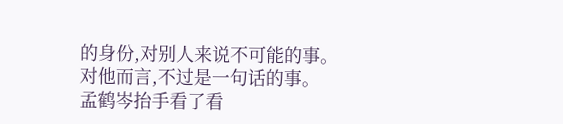的身份,对别人来说不可能的事。
对他而言,不过是一句话的事。
孟鹤岑抬手看了看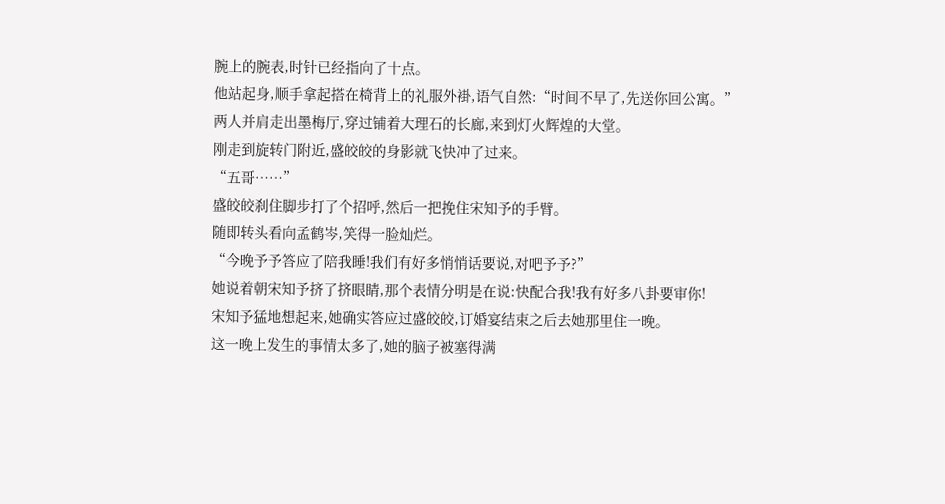腕上的腕表,时针已经指向了十点。
他站起身,顺手拿起搭在椅背上的礼服外褂,语气自然:“时间不早了,先送你回公寓。”
两人并肩走出墨梅厅,穿过铺着大理石的长廊,来到灯火辉煌的大堂。
刚走到旋转门附近,盛皎皎的身影就飞快冲了过来。
“五哥……”
盛皎皎刹住脚步打了个招呼,然后一把挽住宋知予的手臂。
随即转头看向孟鹤岑,笑得一脸灿烂。
“今晚予予答应了陪我睡!我们有好多悄悄话要说,对吧予予?”
她说着朝宋知予挤了挤眼睛,那个表情分明是在说:快配合我!我有好多八卦要审你!
宋知予猛地想起来,她确实答应过盛皎皎,订婚宴结束之后去她那里住一晚。
这一晚上发生的事情太多了,她的脑子被塞得满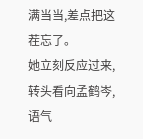满当当,差点把这茬忘了。
她立刻反应过来,转头看向孟鹤岑,语气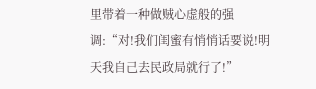里带着一种做贼心虚般的强调:“对!我们闺蜜有悄悄话要说!明天我自己去民政局就行了!”